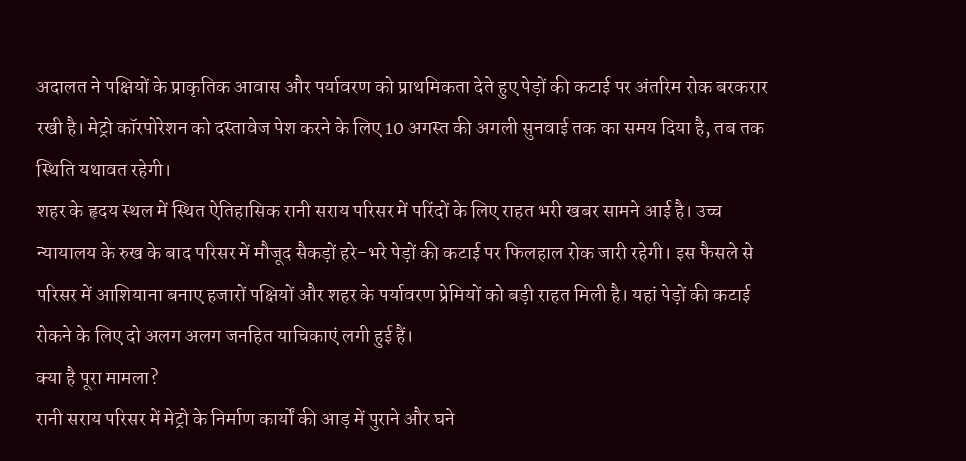अदालत ने पक्षियों के प्राकृतिक आवास और पर्यावरण को प्राथमिकता देते हुए पेड़ों की कटाई पर अंतरिम रोक बरकरार रखी है। मेट्रो कॉरपोरेशन को दस्तावेज पेश करने के लिए 10 अगस्त की अगली सुनवाई तक का समय दिया है, तब तक स्थिति यथावत रहेगी।
शहर के हृदय स्थल में स्थित ऐतिहासिक रानी सराय परिसर में परिंदों के लिए राहत भरी खबर सामने आई है। उच्च न्यायालय के रुख के बाद परिसर में मौजूद सैकड़ों हरे-भरे पेड़ों की कटाई पर फिलहाल रोक जारी रहेगी। इस फैसले से परिसर में आशियाना बनाए हजारों पक्षियों और शहर के पर्यावरण प्रेमियों को बड़ी राहत मिली है। यहां पेड़ों की कटाई रोकने के लिए दो अलग अलग जनहित याचिकाएं लगी हुई हैं।
क्या है पूरा मामला?
रानी सराय परिसर में मेट्रो के निर्माण कार्यों की आड़ में पुराने और घने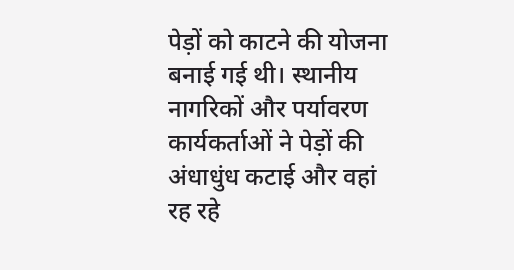पेड़ों को काटने की योजना बनाई गई थी। स्थानीय नागरिकों और पर्यावरण कार्यकर्ताओं ने पेड़ों की अंधाधुंध कटाई और वहां रह रहे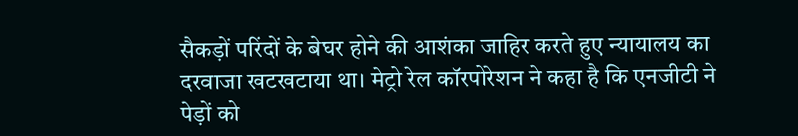सैकड़ों परिंदों के बेघर होने की आशंका जाहिर करते हुए न्यायालय का दरवाजा खटखटाया था। मेट्रो रेल कॉरपोरेशन ने कहा है कि एनजीटी ने पेड़ों को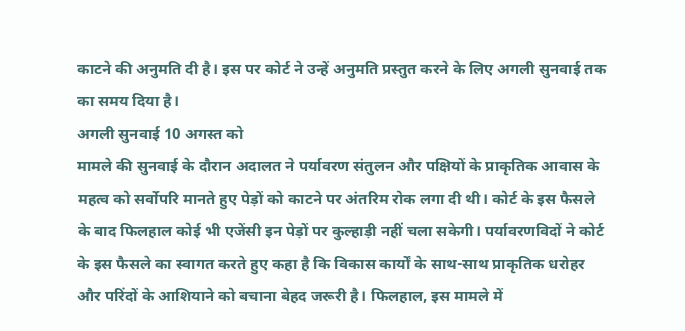काटने की अनुमति दी है। इस पर कोर्ट ने उन्हें अनुमति प्रस्तुत करने के लिए अगली सुनवाई तक का समय दिया है।
अगली सुनवाई 10 अगस्त को
मामले की सुनवाई के दौरान अदालत ने पर्यावरण संतुलन और पक्षियों के प्राकृतिक आवास के महत्व को सर्वोपरि मानते हुए पेड़ों को काटने पर अंतरिम रोक लगा दी थी। कोर्ट के इस फैसले के बाद फिलहाल कोई भी एजेंसी इन पेड़ों पर कुल्हाड़ी नहीं चला सकेगी। पर्यावरणविदों ने कोर्ट के इस फैसले का स्वागत करते हुए कहा है कि विकास कार्यों के साथ-साथ प्राकृतिक धरोहर और परिंदों के आशियाने को बचाना बेहद जरूरी है। फिलहाल, इस मामले में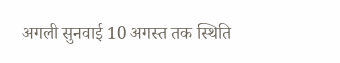अगली सुनवाई 10 अगस्त तक स्थिति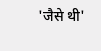'जैसे थी'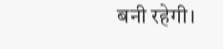बनी रहेगी।